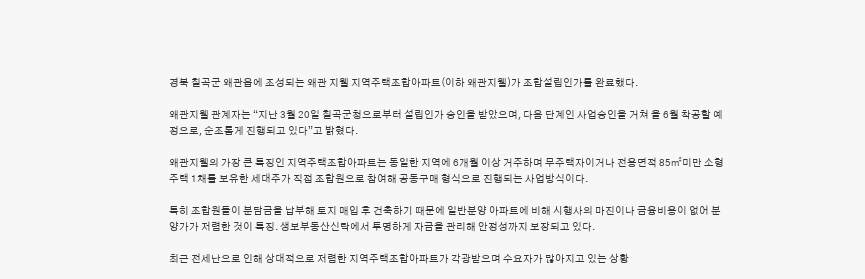경북 칠곡군 왜관읍에 조성되는 왜관 지웰 지역주택조합아파트(이하 왜관지웰)가 조합설립인가를 완료했다.

왜관지웰 관계자는 “지난 3월 20일 칠곡군청으로부터 설립인가 승인을 받았으며, 다음 단계인 사업승인을 거쳐 올 6월 착공할 예정으로, 순조롭게 진행되고 있다”고 밝혔다.

왜관지웰의 가장 큰 특징인 지역주택조합아파트는 동일한 지역에 6개월 이상 거주하며 무주택자이거나 전용면적 85㎡미만 소형주택 1채를 보유한 세대주가 직접 조합원으로 참여해 공동구매 형식으로 진행되는 사업방식이다.

특히 조합원들이 분담금을 납부해 토지 매입 후 건축하기 때문에 일반분양 아파트에 비해 시행사의 마진이나 금융비용이 없어 분양가가 저렴한 것이 특징. 생보부동산신탁에서 투명하게 자금을 관리해 안정성까지 보장되고 있다.

최근 전세난으로 인해 상대적으로 저렴한 지역주택조합아파트가 각광받으며 수요자가 많아지고 있는 상황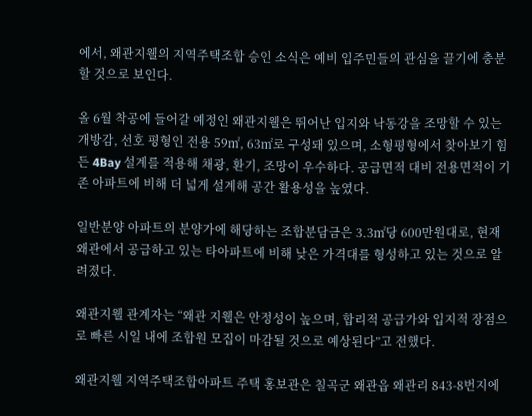에서, 왜관지웰의 지역주택조합 승인 소식은 예비 입주민들의 관심을 끌기에 충분할 것으로 보인다.

올 6월 착공에 들어갈 예정인 왜관지웰은 뛰어난 입지와 낙동강을 조망할 수 있는 개방감, 선호 평형인 전용 59㎡, 63㎡로 구성돼 있으며, 소형평형에서 찾아보기 힘든 4Bay 설계를 적용해 채광, 환기, 조망이 우수하다. 공급면적 대비 전용면적이 기존 아파트에 비해 더 넓게 설계해 공간 활용성을 높였다.

일반분양 아파트의 분양가에 해당하는 조합분담금은 3.3㎡당 600만원대로, 현재 왜관에서 공급하고 있는 타아파트에 비해 낮은 가격대를 형성하고 있는 것으로 알려졌다.

왜관지웰 관계자는 “왜관 지웰은 안정성이 높으며, 합리적 공급가와 입지적 장점으로 빠른 시일 내에 조합원 모집이 마감될 것으로 예상된다”고 전했다.

왜관지웰 지역주택조합아파트 주택 홍보관은 칠곡군 왜관읍 왜관리 843-8번지에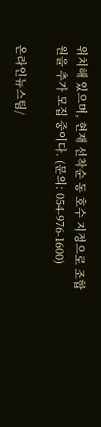위치해 있으며, 현재 선착순 동 호수 지정으로 조합원을 추가 모집 중이다. (문의: 054-976-1600)

온라인뉴스팀/